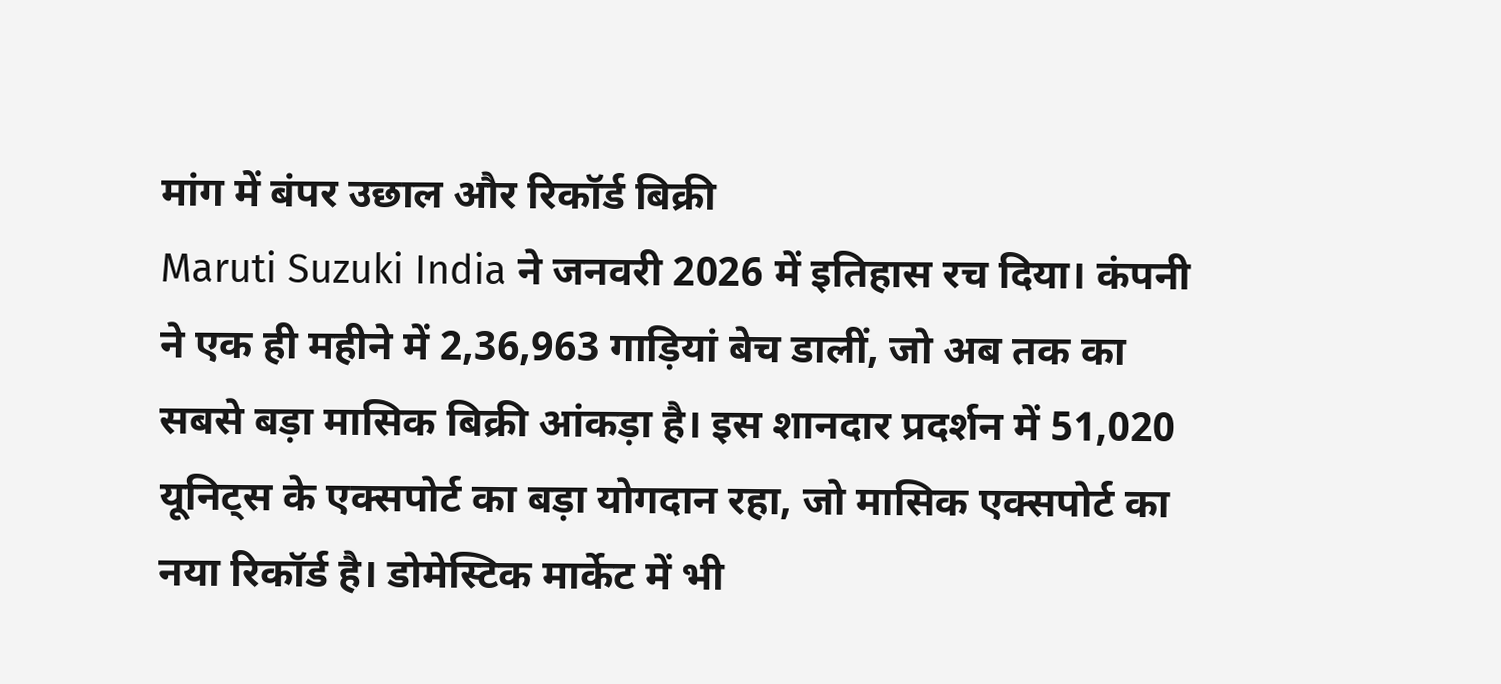मांग में बंपर उछाल और रिकॉर्ड बिक्री
Maruti Suzuki India ने जनवरी 2026 में इतिहास रच दिया। कंपनी ने एक ही महीने में 2,36,963 गाड़ियां बेच डालीं, जो अब तक का सबसे बड़ा मासिक बिक्री आंकड़ा है। इस शानदार प्रदर्शन में 51,020 यूनिट्स के एक्सपोर्ट का बड़ा योगदान रहा, जो मासिक एक्सपोर्ट का नया रिकॉर्ड है। डोमेस्टिक मार्केट में भी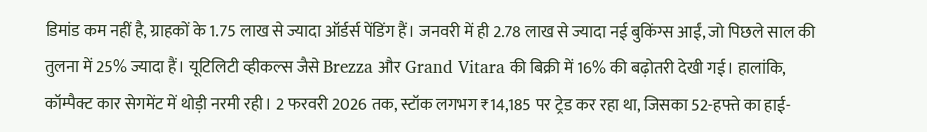डिमांड कम नहीं है, ग्राहकों के 1.75 लाख से ज्यादा ऑर्डर्स पेंडिंग हैं। जनवरी में ही 2.78 लाख से ज्यादा नई बुकिंग्स आईं, जो पिछले साल की तुलना में 25% ज्यादा हैं। यूटिलिटी व्हीकल्स जैसे Brezza और Grand Vitara की बिक्री में 16% की बढ़ोतरी देखी गई। हालांकि, कॉम्पैक्ट कार सेगमेंट में थोड़ी नरमी रही। 2 फरवरी 2026 तक, स्टॉक लगभग ₹14,185 पर ट्रेड कर रहा था, जिसका 52-हफ्ते का हाई-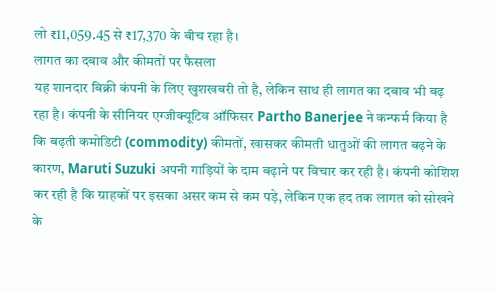लो ₹11,059.45 से ₹17,370 के बीच रहा है।
लागत का दबाव और कीमतों पर फैसला
यह शानदार बिक्री कंपनी के लिए खुशखबरी तो है, लेकिन साथ ही लागत का दबाव भी बढ़ रहा है। कंपनी के सीनियर एग्जीक्यूटिव ऑफिसर Partho Banerjee ने कन्फर्म किया है कि बढ़ती कमोडिटी (commodity) कीमतों, खासकर कीमती धातुओं की लागत बढ़ने के कारण, Maruti Suzuki अपनी गाड़ियों के दाम बढ़ाने पर विचार कर रही है। कंपनी कोशिश कर रही है कि ग्राहकों पर इसका असर कम से कम पड़े, लेकिन एक हद तक लागत को सोखने के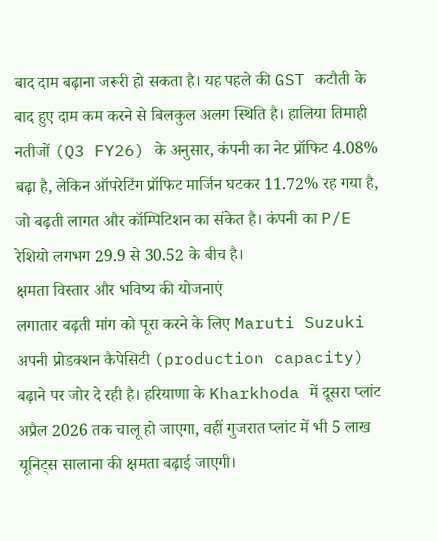बाद दाम बढ़ाना जरूरी हो सकता है। यह पहले की GST कटौती के बाद हुए दाम कम करने से बिलकुल अलग स्थिति है। हालिया तिमाही नतीजों (Q3 FY26) के अनुसार, कंपनी का नेट प्रॉफिट 4.08% बढ़ा है, लेकिन ऑपरेटिंग प्रॉफिट मार्जिन घटकर 11.72% रह गया है, जो बढ़ती लागत और कॉम्पिटिशन का संकेत है। कंपनी का P/E रेशियो लगभग 29.9 से 30.52 के बीच है।
क्षमता विस्तार और भविष्य की योजनाएं
लगातार बढ़ती मांग को पूरा करने के लिए Maruti Suzuki अपनी प्रोडक्शन कैपेसिटी (production capacity) बढ़ाने पर जोर दे रही है। हरियाणा के Kharkhoda में दूसरा प्लांट अप्रैल 2026 तक चालू हो जाएगा, वहीं गुजरात प्लांट में भी 5 लाख यूनिट्स सालाना की क्षमता बढ़ाई जाएगी।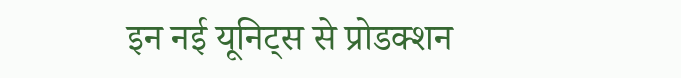इन नई यूनिट्स से प्रोडक्शन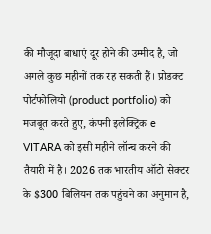की मौजूदा बाधाएं दूर होने की उम्मीद है, जो अगले कुछ महीनों तक रह सकती हैं। प्रोडक्ट पोर्टफोलियो (product portfolio) को मजबूत करते हुए, कंपनी इलेक्ट्रिक e VITARA को इसी महीने लॉन्च करने की तैयारी में है। 2026 तक भारतीय ऑटो सेक्टर के $300 बिलियन तक पहुंचने का अनुमान है,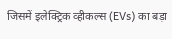जिसमें इलेक्ट्रिक व्हीकल्स (EVs) का बड़ा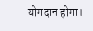योगदान होगा।